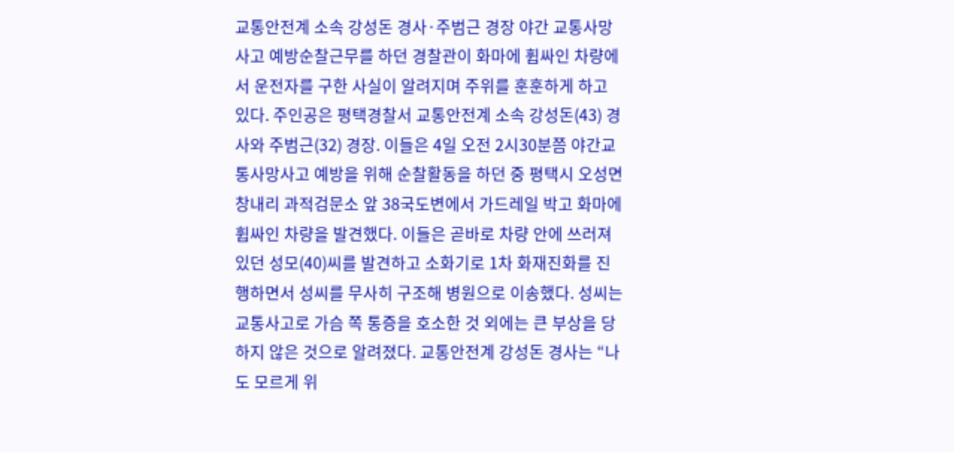교통안전계 소속 강성돈 경사·주범근 경장 야간 교통사망사고 예방순찰근무를 하던 경찰관이 화마에 휩싸인 차량에서 운전자를 구한 사실이 알려지며 주위를 훈훈하게 하고 있다. 주인공은 평택경찰서 교통안전계 소속 강성돈(43) 경사와 주범근(32) 경장. 이들은 4일 오전 2시30분쯤 야간교통사망사고 예방을 위해 순찰활동을 하던 중 평택시 오성면 창내리 과적검문소 앞 38국도변에서 가드레일 박고 화마에 휩싸인 차량을 발견했다. 이들은 곧바로 차량 안에 쓰러져 있던 성모(40)씨를 발견하고 소화기로 1차 화재진화를 진행하면서 성씨를 무사히 구조해 병원으로 이송했다. 성씨는 교통사고로 가슴 쪽 통증을 호소한 것 외에는 큰 부상을 당하지 않은 것으로 알려졌다. 교통안전계 강성돈 경사는 “나도 모르게 위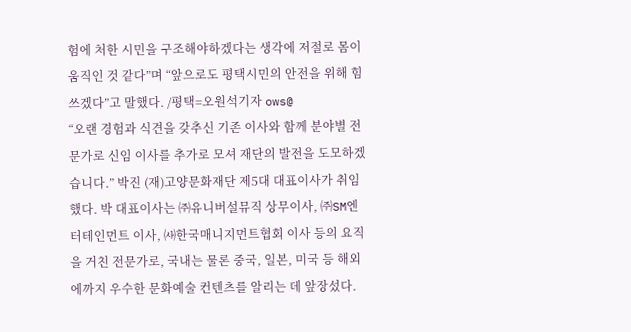험에 처한 시민을 구조해야하겠다는 생각에 저절로 몸이 움직인 것 같다”며 “앞으로도 평택시민의 안전을 위해 힘쓰겠다”고 말했다. /평택=오원석기자 ows@
“오랜 경험과 식견을 갖추신 기존 이사와 함께 분야별 전문가로 신임 이사를 추가로 모셔 재단의 발전을 도모하겠습니다.” 박진 (재)고양문화재단 제5대 대표이사가 취임했다. 박 대표이사는 ㈜유니버설뮤직 상무이사, ㈜SM엔터테인먼트 이사, ㈔한국매니지먼트협회 이사 등의 요직을 거친 전문가로, 국내는 물론 중국, 일본, 미국 등 해외에까지 우수한 문화예술 컨텐츠를 알리는 데 앞장섰다.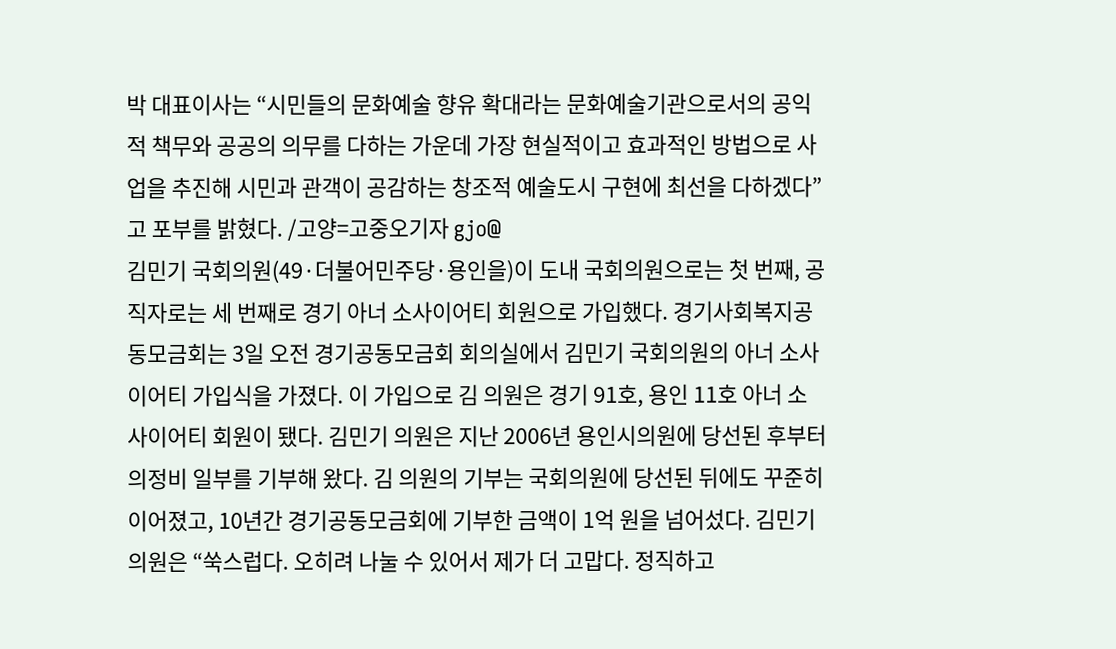박 대표이사는 “시민들의 문화예술 향유 확대라는 문화예술기관으로서의 공익적 책무와 공공의 의무를 다하는 가운데 가장 현실적이고 효과적인 방법으로 사업을 추진해 시민과 관객이 공감하는 창조적 예술도시 구현에 최선을 다하겠다”고 포부를 밝혔다. /고양=고중오기자 gjo@
김민기 국회의원(49·더불어민주당·용인을)이 도내 국회의원으로는 첫 번째, 공직자로는 세 번째로 경기 아너 소사이어티 회원으로 가입했다. 경기사회복지공동모금회는 3일 오전 경기공동모금회 회의실에서 김민기 국회의원의 아너 소사이어티 가입식을 가졌다. 이 가입으로 김 의원은 경기 91호, 용인 11호 아너 소사이어티 회원이 됐다. 김민기 의원은 지난 2006년 용인시의원에 당선된 후부터 의정비 일부를 기부해 왔다. 김 의원의 기부는 국회의원에 당선된 뒤에도 꾸준히 이어졌고, 10년간 경기공동모금회에 기부한 금액이 1억 원을 넘어섰다. 김민기 의원은 “쑥스럽다. 오히려 나눌 수 있어서 제가 더 고맙다. 정직하고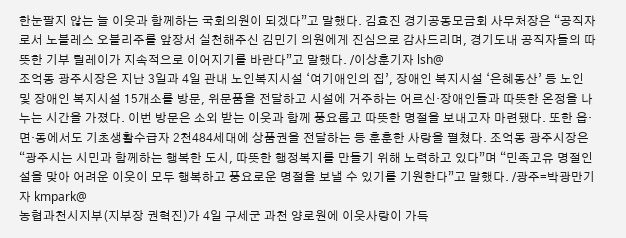한눈팔지 않는 늘 이웃과 함께하는 국회의원이 되겠다”고 말했다. 김효진 경기공동모금회 사무처장은 “공직자로서 노블레스 오블리주를 앞장서 실천해주신 김민기 의원에게 진심으로 감사드리며, 경기도내 공직자들의 따뜻한 기부 릴레이가 지속적으로 이어지기를 바란다”고 말했다. /이상훈기자 lsh@
조억동 광주시장은 지난 3일과 4일 관내 노인복지시설 ‘여기애인의 집’, 장애인 복지시설 ‘은혜동산’ 등 노인 및 장애인 복지시설 15개소를 방문, 위문품을 전달하고 시설에 거주하는 어르신·장애인들과 따뜻한 온정을 나누는 시간을 가졌다. 이번 방문은 소외 받는 이웃과 함께 풍요롭고 따뜻한 명절을 보내고자 마련됐다. 또한 읍·면·동에서도 기초생활수급자 2천484세대에 상품권을 전달하는 등 훈훈한 사랑을 펼쳤다. 조억동 광주시장은 “광주시는 시민과 함께하는 행복한 도시, 따뜻한 행정복지를 만들기 위해 노력하고 있다”며 “민족고유 명절인 설을 맞아 어려운 이웃이 모두 행복하고 풍요로운 명절을 보낼 수 있기를 기원한다”고 말했다. /광주=박광만기자 kmpark@
농협과천시지부(지부장 권혁진)가 4일 구세군 과천 양로원에 이웃사랑이 가득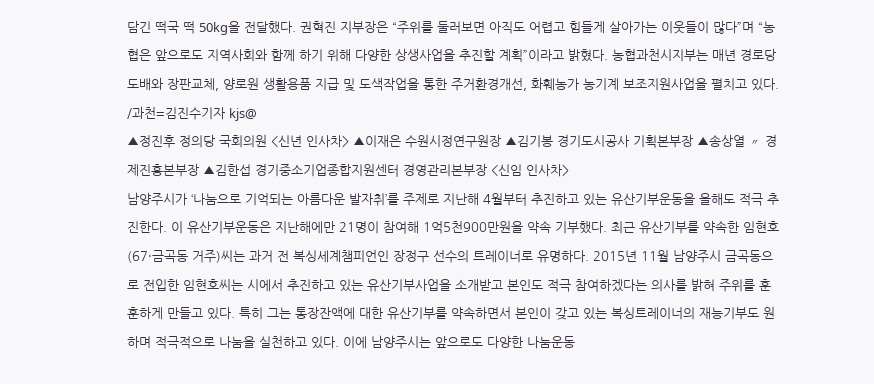담긴 떡국 떡 50kg을 전달했다. 권혁진 지부장은 “주위를 둘러보면 아직도 어렵고 힘들게 살아가는 이웃들이 많다”며 “농협은 앞으로도 지역사회와 함께 하기 위해 다양한 상생사업을 추진할 계획”이라고 밝혔다. 농협과천시지부는 매년 경로당 도배와 장판교체, 양로원 생활용품 지급 및 도색작업을 통한 주거환경개선, 화훼농가 농기계 보조지원사업을 펼치고 있다. /과천=김진수기자 kjs@
▲정진후 정의당 국회의원 <신년 인사차> ▲이재은 수원시정연구원장 ▲김기봉 경기도시공사 기획본부장 ▲송상열 〃 경제진흥본부장 ▲김한섭 경기중소기업종합지원센터 경영관리본부장 <신임 인사차>
남양주시가 ‘나눔으로 기억되는 아름다운 발자취’를 주제로 지난해 4월부터 추진하고 있는 유산기부운동을 올해도 적극 추진한다. 이 유산기부운동은 지난해에만 21명이 참여해 1억5천900만원을 약속 기부했다. 최근 유산기부를 약속한 임현호(67·금곡동 거주)씨는 과거 전 복싱세계챔피언인 장정구 선수의 트레이너로 유명하다. 2015년 11월 남양주시 금곡동으로 전입한 임현호씨는 시에서 추진하고 있는 유산기부사업을 소개받고 본인도 적극 참여하겠다는 의사를 밝혀 주위를 훈훈하게 만들고 있다. 특히 그는 통장잔액에 대한 유산기부를 약속하면서 본인이 갖고 있는 복싱트레이너의 재능기부도 원하며 적극적으로 나눔을 실천하고 있다. 이에 남양주시는 앞으로도 다양한 나눔운동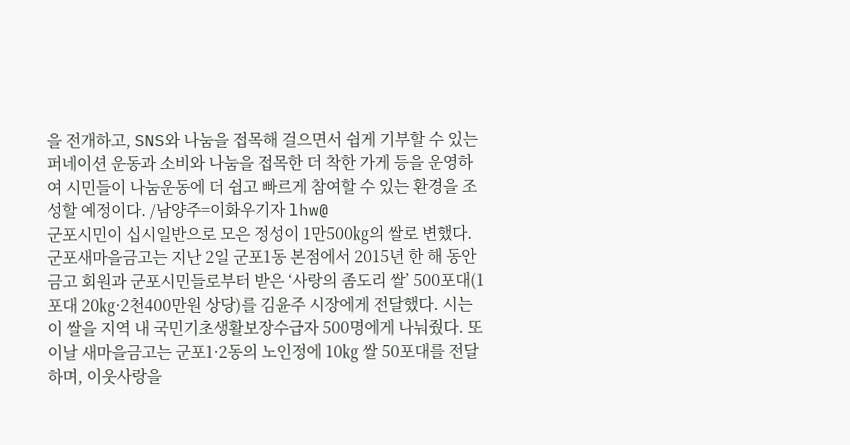을 전개하고, SNS와 나눔을 접목해 걸으면서 쉽게 기부할 수 있는 퍼네이션 운동과 소비와 나눔을 접목한 더 착한 가게 등을 운영하여 시민들이 나눔운동에 더 쉽고 빠르게 참여할 수 있는 환경을 조성할 예정이다. /남양주=이화우기자 lhw@
군포시민이 십시일반으로 모은 정성이 1만500㎏의 쌀로 변했다. 군포새마을금고는 지난 2일 군포1동 본점에서 2015년 한 해 동안 금고 회원과 군포시민들로부터 받은 ‘사랑의 좀도리 쌀’ 500포대(1포대 20㎏·2천400만원 상당)를 김윤주 시장에게 전달했다. 시는 이 쌀을 지역 내 국민기초생활보장수급자 500명에게 나눠줬다. 또 이날 새마을금고는 군포1·2동의 노인정에 10㎏ 쌀 50포대를 전달하며, 이웃사랑을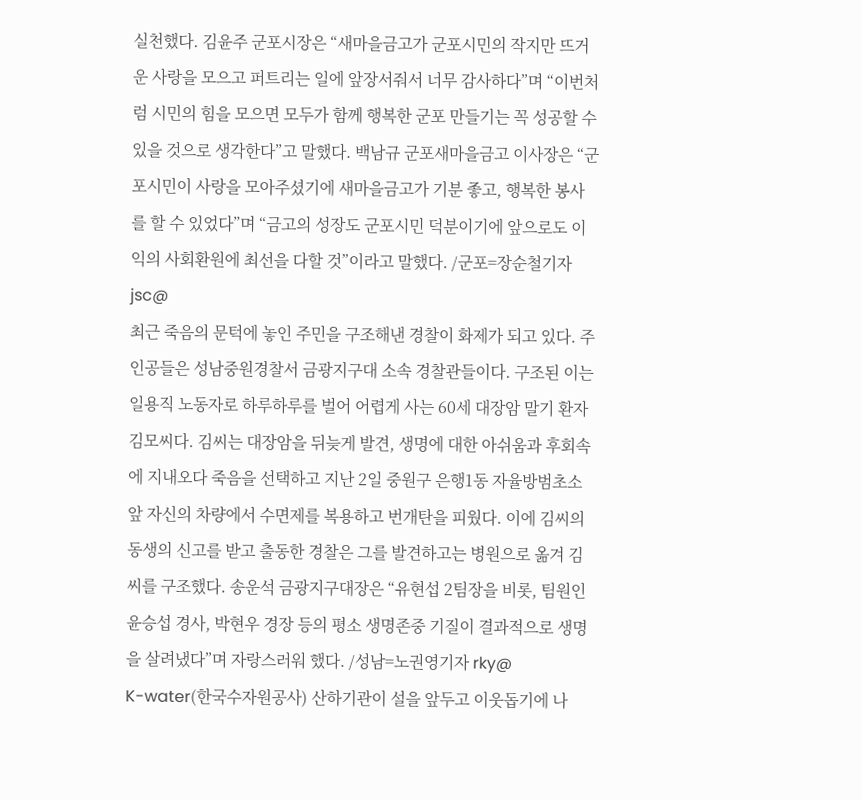실천했다. 김윤주 군포시장은 “새마을금고가 군포시민의 작지만 뜨거운 사랑을 모으고 퍼트리는 일에 앞장서줘서 너무 감사하다”며 “이번처럼 시민의 힘을 모으면 모두가 함께 행복한 군포 만들기는 꼭 성공할 수 있을 것으로 생각한다”고 말했다. 백남규 군포새마을금고 이사장은 “군포시민이 사랑을 모아주셨기에 새마을금고가 기분 좋고, 행복한 봉사를 할 수 있었다”며 “금고의 성장도 군포시민 덕분이기에 앞으로도 이익의 사회환원에 최선을 다할 것”이라고 말했다. /군포=장순철기자 jsc@
최근 죽음의 문턱에 놓인 주민을 구조해낸 경찰이 화제가 되고 있다. 주인공들은 성남중원경찰서 금광지구대 소속 경찰관들이다. 구조된 이는 일용직 노동자로 하루하루를 벌어 어렵게 사는 60세 대장암 말기 환자 김모씨다. 김씨는 대장암을 뒤늦게 발견, 생명에 대한 아쉬움과 후회속에 지내오다 죽음을 선택하고 지난 2일 중원구 은행1동 자율방범초소 앞 자신의 차량에서 수면제를 복용하고 번개탄을 피웠다. 이에 김씨의 동생의 신고를 받고 출동한 경찰은 그를 발견하고는 병원으로 옮겨 김씨를 구조했다. 송운석 금광지구대장은 “유현섭 2팀장을 비롯, 팀원인 윤승섭 경사, 박현우 경장 등의 평소 생명존중 기질이 결과적으로 생명을 살려냈다”며 자랑스러워 했다. /성남=노권영기자 rky@
K-water(한국수자원공사) 산하기관이 설을 앞두고 이웃돕기에 나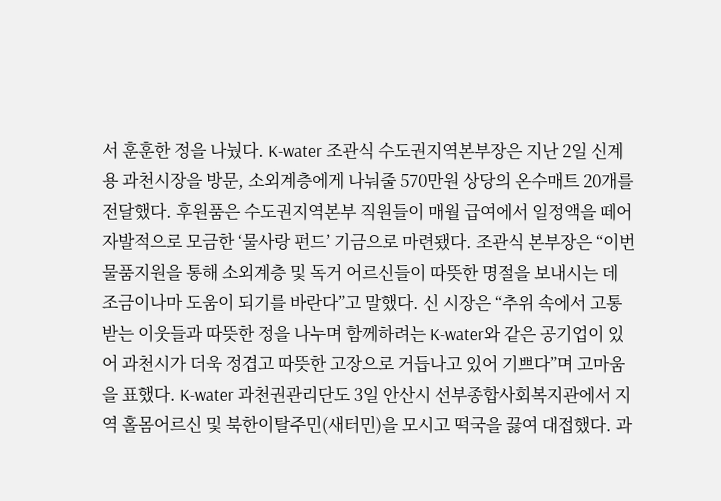서 훈훈한 정을 나눴다. K-water 조관식 수도권지역본부장은 지난 2일 신계용 과천시장을 방문, 소외계층에게 나눠줄 570만원 상당의 온수매트 20개를 전달했다. 후원품은 수도권지역본부 직원들이 매월 급여에서 일정액을 떼어 자발적으로 모금한 ‘물사랑 펀드’ 기금으로 마련됐다. 조관식 본부장은 “이번 물품지원을 통해 소외계층 및 독거 어르신들이 따뜻한 명절을 보내시는 데 조금이나마 도움이 되기를 바란다”고 말했다. 신 시장은 “추위 속에서 고통 받는 이웃들과 따뜻한 정을 나누며 함께하려는 K-water와 같은 공기업이 있어 과천시가 더욱 정겹고 따뜻한 고장으로 거듭나고 있어 기쁘다”며 고마움을 표했다. K-water 과천권관리단도 3일 안산시 선부종합사회복지관에서 지역 홀몸어르신 및 북한이탈주민(새터민)을 모시고 떡국을 끓여 대접했다. 과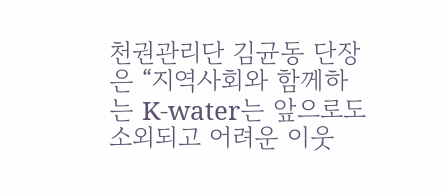천권관리단 김균동 단장은 “지역사회와 함께하는 K-water는 앞으로도 소외되고 어려운 이웃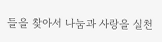들을 찾아서 나눔과 사랑을 실천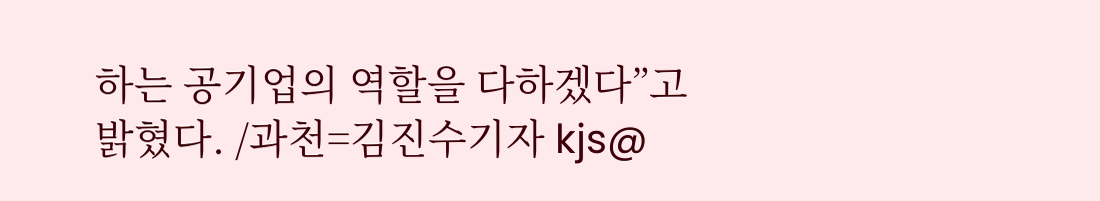하는 공기업의 역할을 다하겠다”고 밝혔다. /과천=김진수기자 kjs@